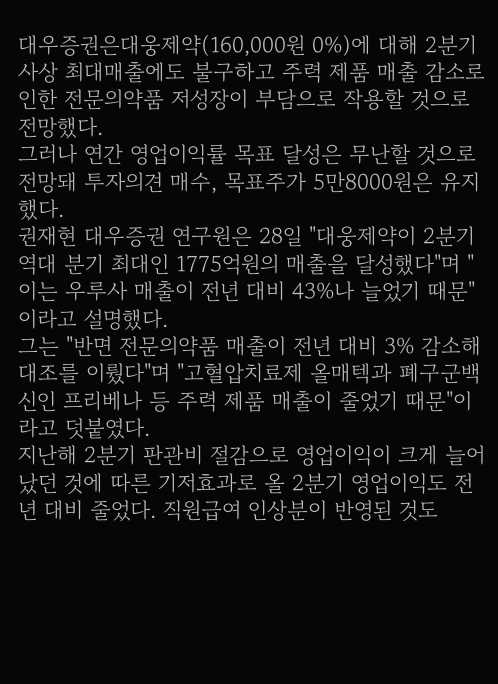대우증권은대웅제약(160,000원 0%)에 대해 2분기 사상 최대매출에도 불구하고 주력 제품 매출 감소로 인한 전문의약품 저성장이 부담으로 작용할 것으로 전망했다.
그러나 연간 영업이익률 목표 달성은 무난할 것으로 전망돼 투자의견 매수, 목표주가 5만8000원은 유지했다.
권재현 대우증권 연구원은 28일 "대웅제약이 2분기 역대 분기 최대인 1775억원의 매출을 달성했다"며 "이는 우루사 매출이 전년 대비 43%나 늘었기 때문"이라고 설명했다.
그는 "반면 전문의약품 매출이 전년 대비 3% 감소해 대조를 이뤘다"며 "고혈압치료제 올매텍과 폐구군백신인 프리베나 등 주력 제품 매출이 줄었기 때문"이라고 덧붙였다.
지난해 2분기 판관비 절감으로 영업이익이 크게 늘어났던 것에 따른 기저효과로 올 2분기 영업이익도 전년 대비 줄었다. 직원급여 인상분이 반영된 것도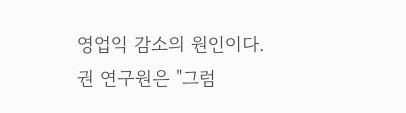영업익 감소의 원인이다.
권 연구원은 "그럼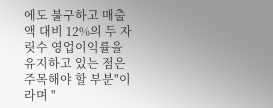에도 불구하고 매출액 대비 12%의 두 자릿수 영업이익률을 유지하고 있는 점은 주목해야 할 부분"이라며 "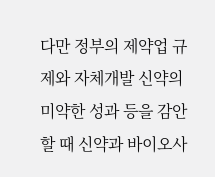다만 정부의 제약업 규제와 자체개발 신약의 미약한 성과 등을 감안할 때 신약과 바이오사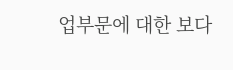업부문에 대한 보다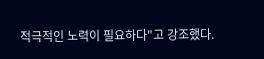적극적인 노력이 필요하다"고 강조했다.